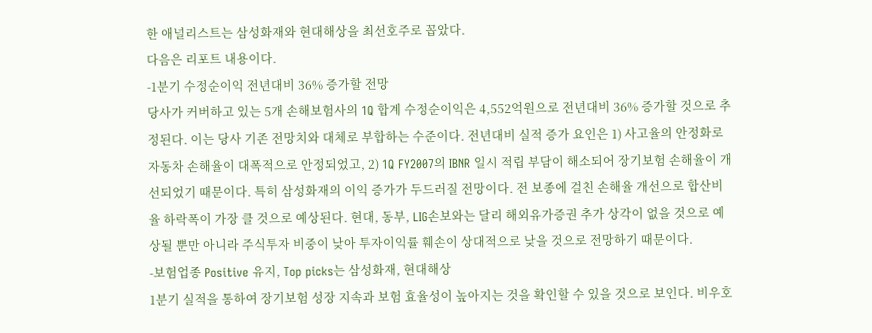한 애널리스트는 삼성화재와 현대해상을 최선호주로 꼽았다.
다음은 리포트 내용이다.
-1분기 수정순이익 전년대비 36% 증가할 전망
당사가 커버하고 있는 5개 손해보험사의 1Q 합계 수정순이익은 4,552억원으로 전년대비 36% 증가할 것으로 추정된다. 이는 당사 기존 전망치와 대체로 부합하는 수준이다. 전년대비 실적 증가 요인은 1) 사고율의 안정화로 자동차 손해율이 대폭적으로 안정되었고, 2) 1Q FY2007의 IBNR 일시 적립 부담이 해소되어 장기보험 손해율이 개선되었기 때문이다. 특히 삼성화재의 이익 증가가 두드러질 전망이다. 전 보종에 걸친 손해율 개선으로 합산비율 하락폭이 가장 클 것으로 예상된다. 현대, 동부, LIG손보와는 달리 해외유가증권 추가 상각이 없을 것으로 예상될 뿐만 아니라 주식투자 비중이 낮아 투자이익률 훼손이 상대적으로 낮을 것으로 전망하기 때문이다.
-보험업종 Positive 유지, Top picks는 삼성화재, 현대해상
1분기 실적을 통하여 장기보험 성장 지속과 보험 효율성이 높아지는 것을 확인할 수 있을 것으로 보인다. 비우호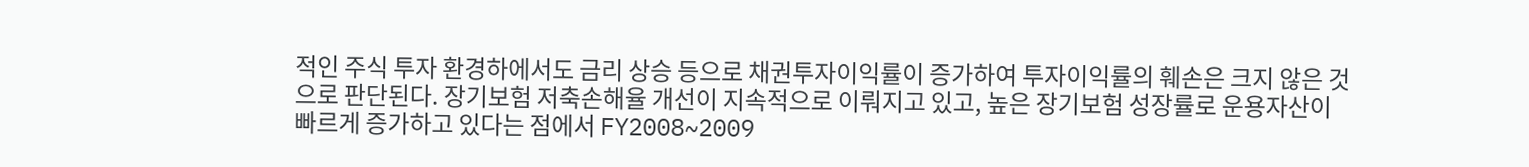적인 주식 투자 환경하에서도 금리 상승 등으로 채권투자이익률이 증가하여 투자이익률의 훼손은 크지 않은 것으로 판단된다. 장기보험 저축손해율 개선이 지속적으로 이뤄지고 있고, 높은 장기보험 성장률로 운용자산이 빠르게 증가하고 있다는 점에서 FY2008~2009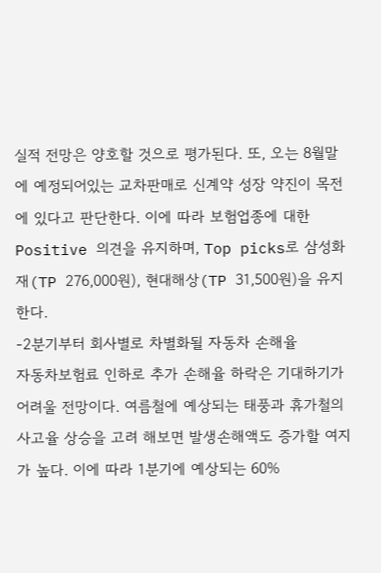실적 전망은 양호할 것으로 평가된다. 또, 오는 8월말에 예정되어있는 교차판매로 신계약 성장 약진이 목전에 있다고 판단한다. 이에 따라 보험업종에 대한 Positive 의견을 유지하며, Top picks로 삼성화재(TP 276,000원), 현대해상(TP 31,500원)을 유지한다.
-2분기부터 회사별로 차별화될 자동차 손해율
자동차보험료 인하로 추가 손해율 하락은 기대하기가 어려울 전망이다. 여름철에 예상되는 태풍과 휴가철의 사고율 상승을 고려 해보면 발생손해액도 증가할 여지가 높다. 이에 따라 1분기에 예상되는 60%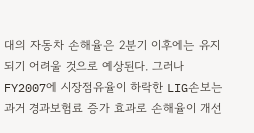대의 자동차 손해율은 2분기 이후에는 유지되기 어려울 것으로 예상된다. 그러나 FY2007에 시장점유율이 하락한 LIG손보는 과거 경과보험료 증가 효과로 손해율이 개선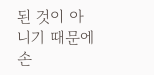된 것이 아니기 때문에 손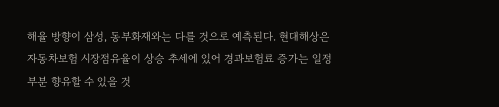해율 방향이 삼성, 동부화재와는 다를 것으로 예측된다. 현대해상은 자동차보험 시장점유율이 상승 추세에 있어 경과보험료 증가는 일정부분 향유할 수 있을 것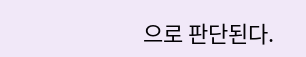으로 판단된다.